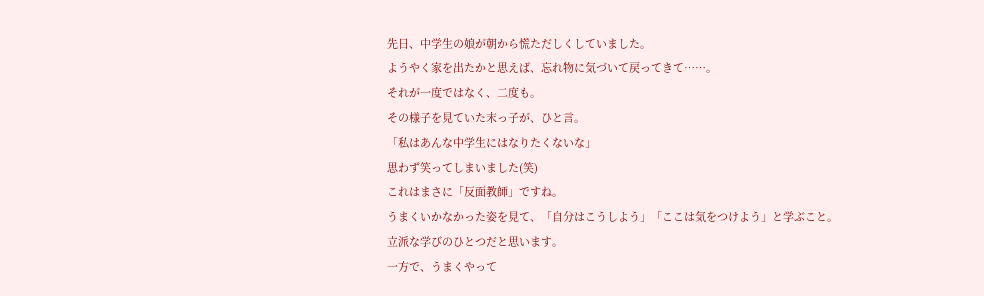先日、中学生の娘が朝から慌ただしくしていました。
ようやく家を出たかと思えば、忘れ物に気づいて戻ってきて……。
それが一度ではなく、二度も。
その様子を見ていた末っ子が、ひと言。
「私はあんな中学生にはなりたくないな」
思わず笑ってしまいました(笑)
これはまさに「反面教師」ですね。
うまくいかなかった姿を見て、「自分はこうしよう」「ここは気をつけよう」と学ぶこと。
立派な学びのひとつだと思います。
一方で、うまくやって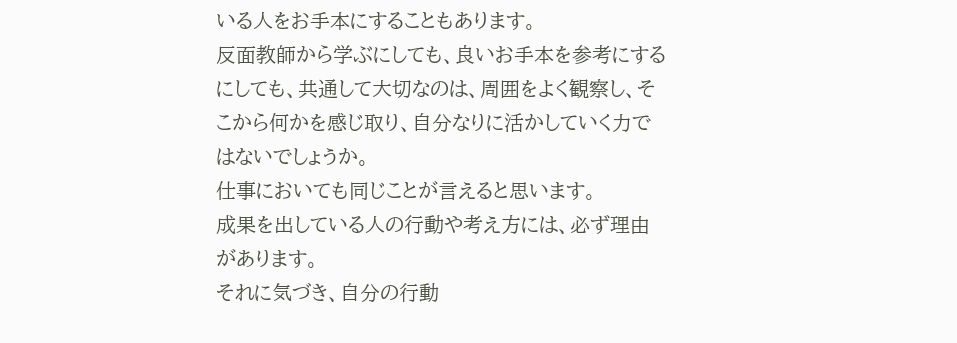いる人をお手本にすることもあります。
反面教師から学ぶにしても、良いお手本を参考にするにしても、共通して大切なのは、周囲をよく観察し、そこから何かを感じ取り、自分なりに活かしていく力ではないでしょうか。
仕事においても同じことが言えると思います。
成果を出している人の行動や考え方には、必ず理由があります。
それに気づき、自分の行動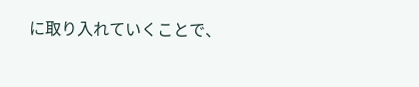に取り入れていくことで、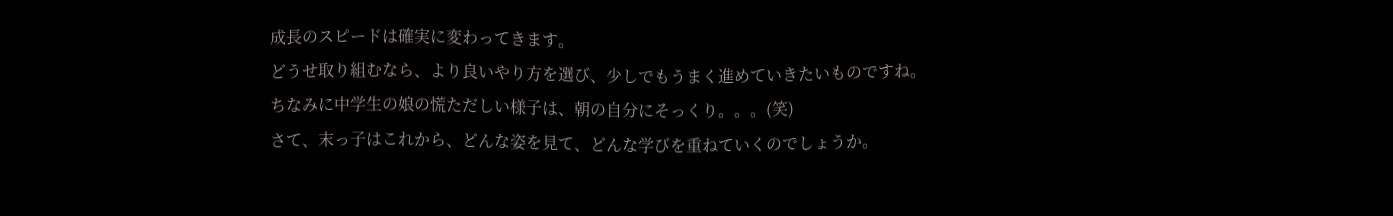成長のスピードは確実に変わってきます。
どうせ取り組むなら、より良いやり方を選び、少しでもうまく進めていきたいものですね。
ちなみに中学生の娘の慌ただしい様子は、朝の自分にそっくり。。。(笑)
さて、末っ子はこれから、どんな姿を見て、どんな学びを重ねていくのでしょうか。